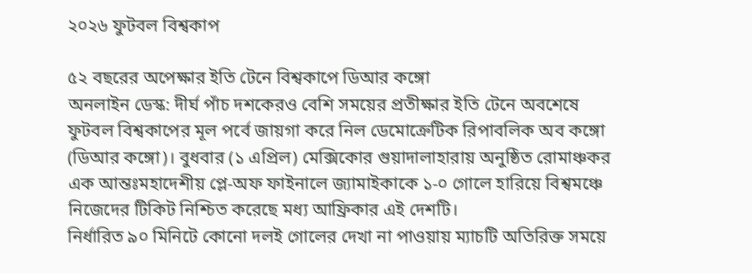২০২৬ ফুটবল বিশ্বকাপ

৫২ বছরের অপেক্ষার ইতি টেনে বিশ্বকাপে ডিআর কঙ্গো
অনলাইন ডেস্ক: দীর্ঘ পাঁচ দশকেরও বেশি সময়ের প্রতীক্ষার ইতি টেনে অবশেষে ফুটবল বিশ্বকাপের মূল পর্বে জায়গা করে নিল ডেমোক্রেটিক রিপাবলিক অব কঙ্গো (ডিআর কঙ্গো)। বুধবার (১ এপ্রিল) মেক্সিকোর গুয়াদালাহারায় অনুষ্ঠিত রোমাঞ্চকর এক আন্তঃমহাদেশীয় প্লে-অফ ফাইনালে জ্যামাইকাকে ১-০ গোলে হারিয়ে বিশ্বমঞ্চে নিজেদের টিকিট নিশ্চিত করেছে মধ্য আফ্রিকার এই দেশটি।
নির্ধারিত ৯০ মিনিটে কোনো দলই গোলের দেখা না পাওয়ায় ম্যাচটি অতিরিক্ত সময়ে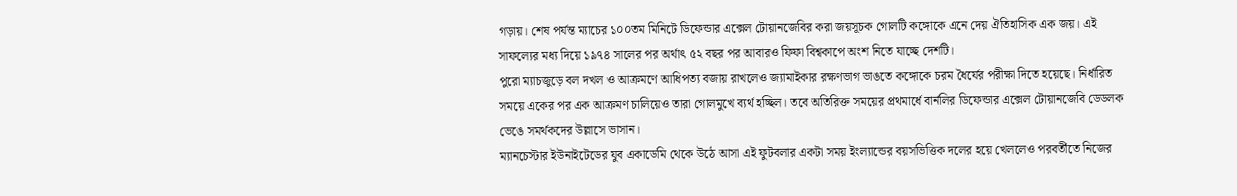গড়ায়। শেষ পর্যন্ত ম্যাচের ১০০তম মিনিটে ডিফেন্ডার এক্সেল টোয়ানজেবির করা জয়সূচক গোলটি কঙ্গোকে এনে দেয় ঐতিহাসিক এক জয়। এই সাফল্যের মধ্য দিয়ে ১৯৭৪ সালের পর অর্থাৎ ৫২ বছর পর আবারও ফিফা বিশ্বকাপে অংশ নিতে যাচ্ছে দেশটি।
পুরো ম্যাচজুড়ে বল দখল ও আক্রমণে আধিপত্য বজায় রাখলেও জ্যামাইকার রক্ষণভাগ ভাঙতে কঙ্গোকে চরম ধৈর্যের পরীক্ষা দিতে হয়েছে। নির্ধারিত সময়ে একের পর এক আক্রমণ চালিয়েও তারা গোলমুখে ব্যর্থ হচ্ছিল। তবে অতিরিক্ত সময়ের প্রথমার্ধে বার্নলির ডিফেন্ডার এক্সেল টোয়ানজেবি ডেডলক ভেঙে সমর্থকদের উল্লাসে ভাসান।
ম্যানচেস্টার ইউনাইটেডের যুব একাডেমি থেকে উঠে আসা এই ফুটবলার একটা সময় ইংল্যান্ডের বয়সভিত্তিক দলের হয়ে খেললেও পরবর্তীতে নিজের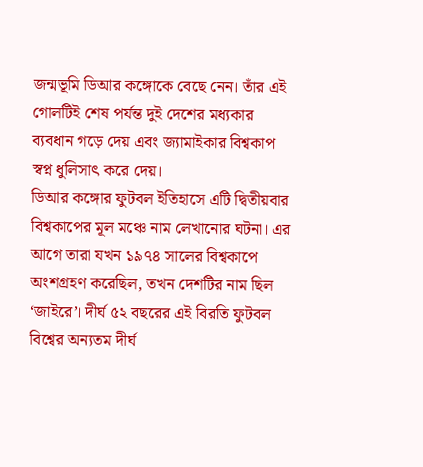জন্মভূমি ডিআর কঙ্গোকে বেছে নেন। তাঁর এই গোলটিই শেষ পর্যন্ত দুই দেশের মধ্যকার ব্যবধান গড়ে দেয় এবং জ্যামাইকার বিশ্বকাপ স্বপ্ন ধুলিসাৎ করে দেয়।
ডিআর কঙ্গোর ফুটবল ইতিহাসে এটি দ্বিতীয়বার বিশ্বকাপের মূল মঞ্চে নাম লেখানোর ঘটনা। এর আগে তারা যখন ১৯৭৪ সালের বিশ্বকাপে অংশগ্রহণ করেছিল, তখন দেশটির নাম ছিল ‘জাইরে’। দীর্ঘ ৫২ বছরের এই বিরতি ফুটবল বিশ্বের অন্যতম দীর্ঘ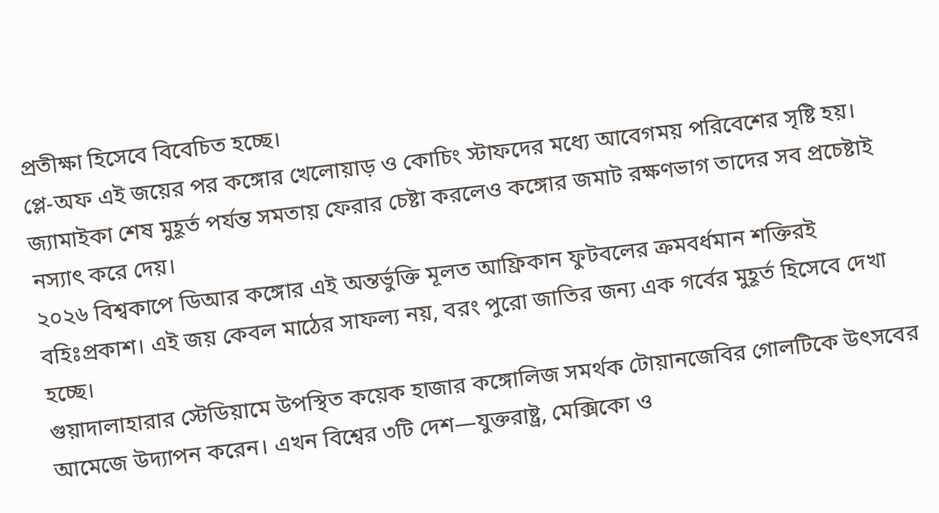প্রতীক্ষা হিসেবে বিবেচিত হচ্ছে।
প্লে-অফ এই জয়ের পর কঙ্গোর খেলোয়াড় ও কোচিং স্টাফদের মধ্যে আবেগময় পরিবেশের সৃষ্টি হয়। জ্যামাইকা শেষ মুহূর্ত পর্যন্ত সমতায় ফেরার চেষ্টা করলেও কঙ্গোর জমাট রক্ষণভাগ তাদের সব প্রচেষ্টাই নস্যাৎ করে দেয়।
২০২৬ বিশ্বকাপে ডিআর কঙ্গোর এই অন্তর্ভুক্তি মূলত আফ্রিকান ফুটবলের ক্রমবর্ধমান শক্তিরই বহিঃপ্রকাশ। এই জয় কেবল মাঠের সাফল্য নয়, বরং পুরো জাতির জন্য এক গর্বের মুহূর্ত হিসেবে দেখা হচ্ছে।
গুয়াদালাহারার স্টেডিয়ামে উপস্থিত কয়েক হাজার কঙ্গোলিজ সমর্থক টোয়ানজেবির গোলটিকে উৎসবের আমেজে উদ্যাপন করেন। এখন বিশ্বের ৩টি দেশ—যুক্তরাষ্ট্র, মেক্সিকো ও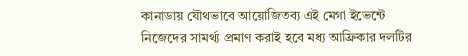কানাডায় যৌথভাবে আয়োজিতব্য এই মেগা ইভেন্টে নিজেদের সামর্থ্য প্রমাণ করাই হবে মধ্য আফ্রিকার দলটির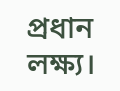প্রধান লক্ষ্য।